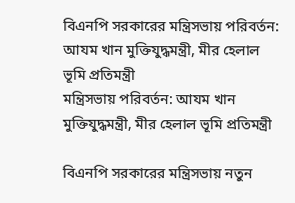বিএনপি সরকারের মন্ত্রিসভায় পরিবর্তন: আযম খান মুক্তিযুদ্ধমন্ত্রী, মীর হেলাল ভূমি প্রতিমন্ত্রী
মন্ত্রিসভায় পরিবর্তন: আযম খান মুক্তিযুদ্ধমন্ত্রী, মীর হেলাল ভূমি প্রতিমন্ত্রী

বিএনপি সরকারের মন্ত্রিসভায় নতুন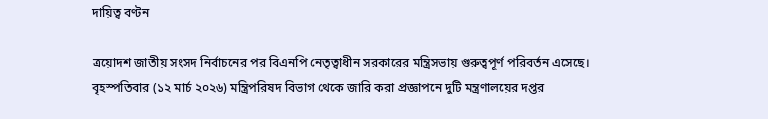দায়িত্ব বণ্টন

ত্রয়োদশ জাতীয় সংসদ নির্বাচনের পর বিএনপি নেতৃত্বাধীন সরকারের মন্ত্রিসভায় গুরুত্বপূর্ণ পরিবর্তন এসেছে। বৃহস্পতিবার (১২ মার্চ ২০২৬) মন্ত্রিপরিষদ বিভাগ থেকে জারি করা প্রজ্ঞাপনে দুটি মন্ত্রণালয়ের দপ্তর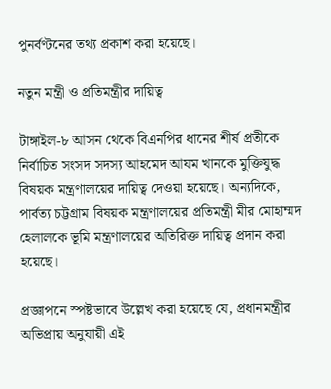পুনর্বণ্টনের তথ্য প্রকাশ করা হয়েছে।

নতুন মন্ত্রী ও প্রতিমন্ত্রীর দায়িত্ব

টাঙ্গাইল-৮ আসন থেকে বিএনপির ধানের শীর্ষ প্রতীকে নির্বাচিত সংসদ সদস্য আহমেদ আযম খানকে মুক্তিযুদ্ধ বিষয়ক মন্ত্রণালয়ের দায়িত্ব দেওয়া হয়েছে। অন্যদিকে, পার্বত্য চট্টগ্রাম বিষয়ক মন্ত্রণালয়ের প্রতিমন্ত্রী মীর মোহাম্মদ হেলালকে ভূমি মন্ত্রণালয়ের অতিরিক্ত দায়িত্ব প্রদান করা হয়েছে।

প্রজ্ঞাপনে স্পষ্টভাবে উল্লেখ করা হয়েছে যে, প্রধানমন্ত্রীর অভিপ্রায় অনুযায়ী এই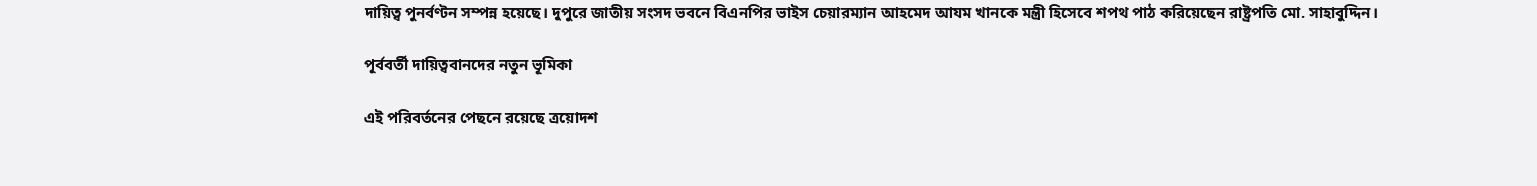দায়িত্ব পুনর্বণ্টন সম্পন্ন হয়েছে। দুপুরে জাতীয় সংসদ ভবনে বিএনপির ভাইস চেয়ারম্যান আহমেদ আযম খানকে মন্ত্রী হিসেবে শপথ পাঠ করিয়েছেন রাষ্ট্রপতি মো. সাহাবুদ্দিন।

পূর্ববর্তী দায়িত্ববানদের নতুন ভূমিকা

এই পরিবর্তনের পেছনে রয়েছে ত্রয়োদশ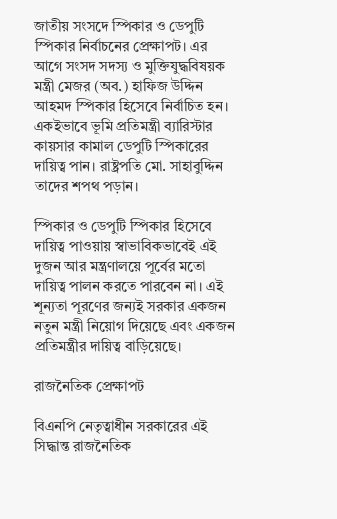জাতীয় সংসদে স্পিকার ও ডেপুটি স্পিকার নির্বাচনের প্রেক্ষাপট। এর আগে সংসদ সদস্য ও মুক্তিযুদ্ধবিষয়ক মন্ত্রী মেজর (অব.) হাফিজ উদ্দিন আহমদ স্পিকার হিসেবে নির্বাচিত হন। একইভাবে ভূমি প্রতিমন্ত্রী ব্যারিস্টার কায়সার কামাল ডেপুটি স্পিকারের দায়িত্ব পান। রাষ্ট্রপতি মো. সাহাবুদ্দিন তাদের শপথ পড়ান।

স্পিকার ও ডেপুটি স্পিকার হিসেবে দায়িত্ব পাওয়ায় স্বাভাবিকভাবেই এই দুজন আর মন্ত্রণালয়ে পূর্বের মতো দায়িত্ব পালন করতে পারবেন না। এই শূন্যতা পূরণের জন্যই সরকার একজন নতুন মন্ত্রী নিয়োগ দিয়েছে এবং একজন প্রতিমন্ত্রীর দায়িত্ব বাড়িয়েছে।

রাজনৈতিক প্রেক্ষাপট

বিএনপি নেতৃত্বাধীন সরকারের এই সিদ্ধান্ত রাজনৈতিক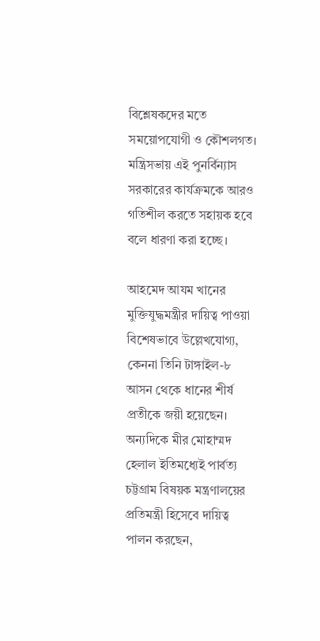বিশ্লেষকদের মতে সময়োপযোগী ও কৌশলগত। মন্ত্রিসভায় এই পুনর্বিন্যাস সরকারের কার্যক্রমকে আরও গতিশীল করতে সহায়ক হবে বলে ধারণা করা হচ্ছে।

আহমেদ আযম খানের মুক্তিযুদ্ধমন্ত্রীর দায়িত্ব পাওয়া বিশেষভাবে উল্লেখযোগ্য, কেননা তিনি টাঙ্গাইল-৮ আসন থেকে ধানের শীর্ষ প্রতীকে জয়ী হয়েছেন। অন্যদিকে মীর মোহাম্মদ হেলাল ইতিমধ্যেই পার্বত্য চট্টগ্রাম বিষয়ক মন্ত্রণালয়ের প্রতিমন্ত্রী হিসেবে দায়িত্ব পালন করছেন,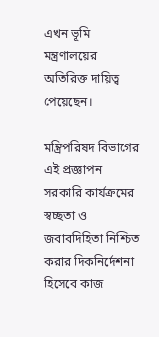এখন ভূমি মন্ত্রণালয়ের অতিরিক্ত দায়িত্ব পেয়েছেন।

মন্ত্রিপরিষদ বিভাগের এই প্রজ্ঞাপন সরকারি কার্যক্রমের স্বচ্ছতা ও জবাবদিহিতা নিশ্চিত করার দিকনির্দেশনা হিসেবে কাজ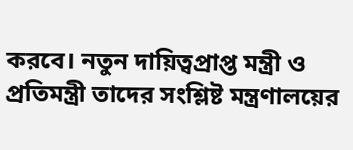করবে। নতুন দায়িত্বপ্রাপ্ত মন্ত্রী ও প্রতিমন্ত্রী তাদের সংশ্লিষ্ট মন্ত্রণালয়ের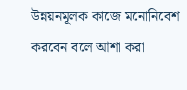উন্নয়নমূলক কাজে মনোনিবেশ করবেন বলে আশা করা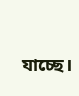যাচ্ছে।